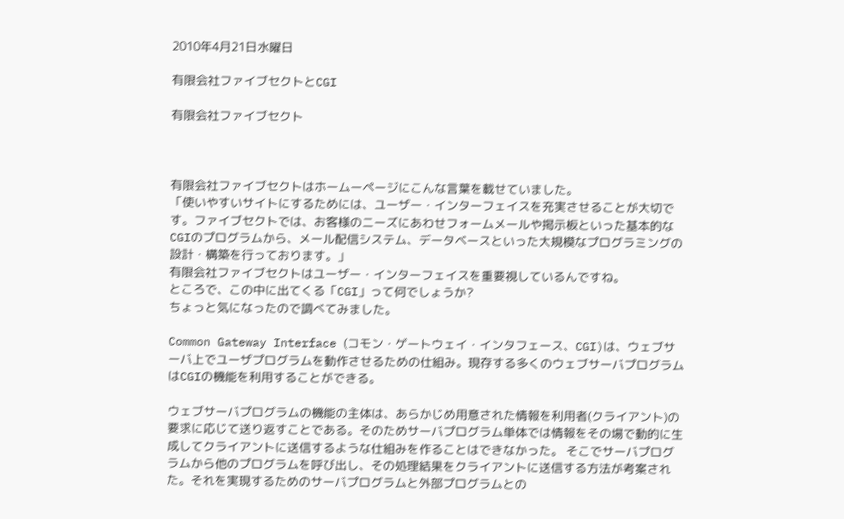2010年4月21日水曜日

有限会社ファイブセクトとCGI

有限会社ファイブセクト



有限会社ファイブセクトはホームーページにこんな言葉を載せていました。
「使いやすいサイトにするためには、ユーザー・インターフェイスを充実させることが大切です。ファイブセクトでは、お客様のニーズにあわせフォームメールや掲示板といった基本的なCGIのプログラムから、メール配信システム、データベースといった大規模なプログラミングの設計・構築を行っております。」
有限会社ファイブセクトはユーザー・インターフェイスを重要視しているんですね。
ところで、この中に出てくる「CGI」って何でしょうか?
ちょっと気になったので調べてみました。

Common Gateway Interface (コモン・ゲートウェイ・インタフェース、CGI)は、ウェブサーバ上でユーザプログラムを動作させるための仕組み。現存する多くのウェブサーバプログラムはCGIの機能を利用することができる。

ウェブサーバプログラムの機能の主体は、あらかじめ用意された情報を利用者(クライアント)の要求に応じて送り返すことである。そのためサーバプログラム単体では情報をその場で動的に生成してクライアントに送信するような仕組みを作ることはできなかった。 そこでサーバプログラムから他のプログラムを呼び出し、その処理結果をクライアントに送信する方法が考案された。それを実現するためのサーバプログラムと外部プログラムとの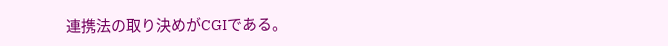連携法の取り決めがCGIである。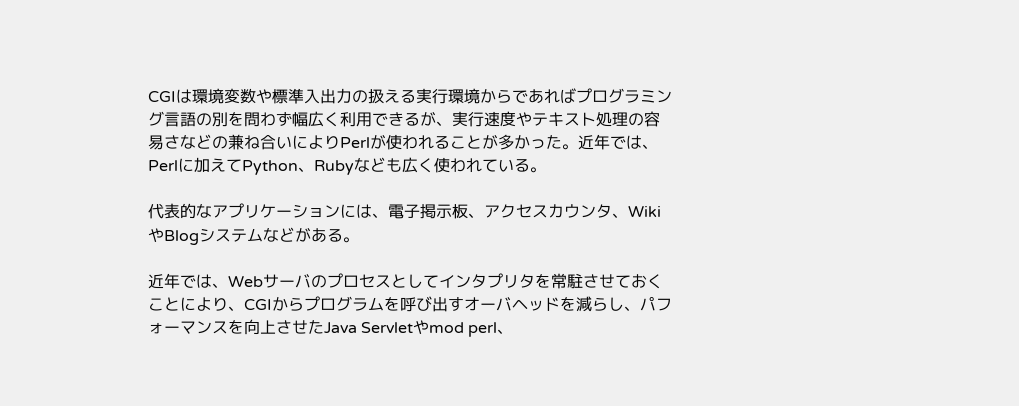CGIは環境変数や標準入出力の扱える実行環境からであればプログラミング言語の別を問わず幅広く利用できるが、実行速度やテキスト処理の容易さなどの兼ね合いによりPerlが使われることが多かった。近年では、Perlに加えてPython、Rubyなども広く使われている。

代表的なアプリケーションには、電子掲示板、アクセスカウンタ、WikiやBlogシステムなどがある。

近年では、Webサーバのプロセスとしてインタプリタを常駐させておくことにより、CGIからプログラムを呼び出すオーバヘッドを減らし、パフォーマンスを向上させたJava Servletやmod perl、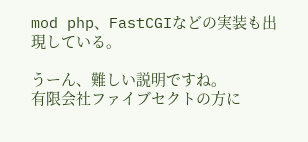mod php、FastCGIなどの実装も出現している。

うーん、難しい説明ですね。
有限会社ファイブセクトの方に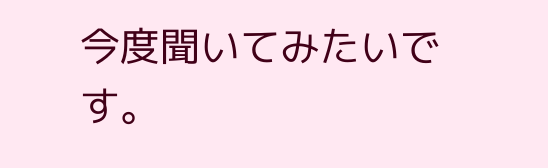今度聞いてみたいです。